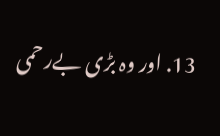13. اور وہ بڑی بےرحمی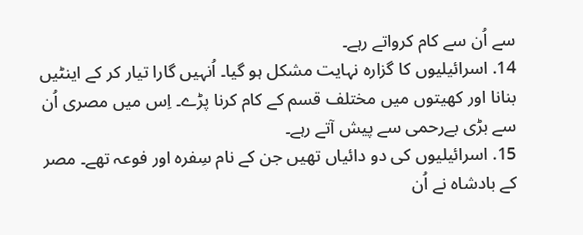سے اُن سے کام کرواتے رہے۔
14. اسرائیلیوں کا گزارہ نہایت مشکل ہو گیا۔ اُنہیں گارا تیار کر کے اینٹیں بنانا اور کھیتوں میں مختلف قسم کے کام کرنا پڑے۔ اِس میں مصری اُن سے بڑی بےرحمی سے پیش آتے رہے۔
15. اسرائیلیوں کی دو دائیاں تھیں جن کے نام سِفرہ اور فوعہ تھے۔ مصر کے بادشاہ نے اُن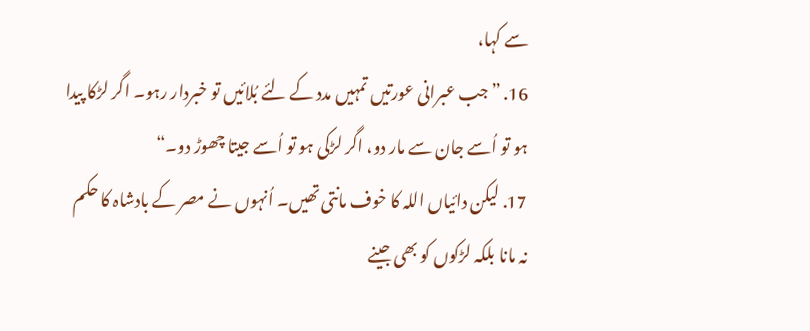سے کہا،
16. ”جب عبرانی عورتیں تمہیں مدد کے لئے بُلائیں تو خبردار رہو۔ اگر لڑکا پیدا ہو تو اُسے جان سے مار دو، اگر لڑکی ہو تو اُسے جیتا چھوڑ دو۔“
17. لیکن دائیاں اللہ کا خوف مانتی تھیں۔ اُنہوں نے مصر کے بادشاہ کا حکم نہ مانا بلکہ لڑکوں کو بھی جینے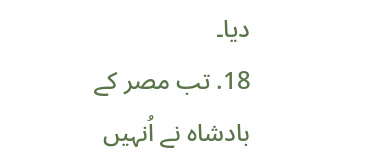دیا۔
18. تب مصر کے بادشاہ نے اُنہیں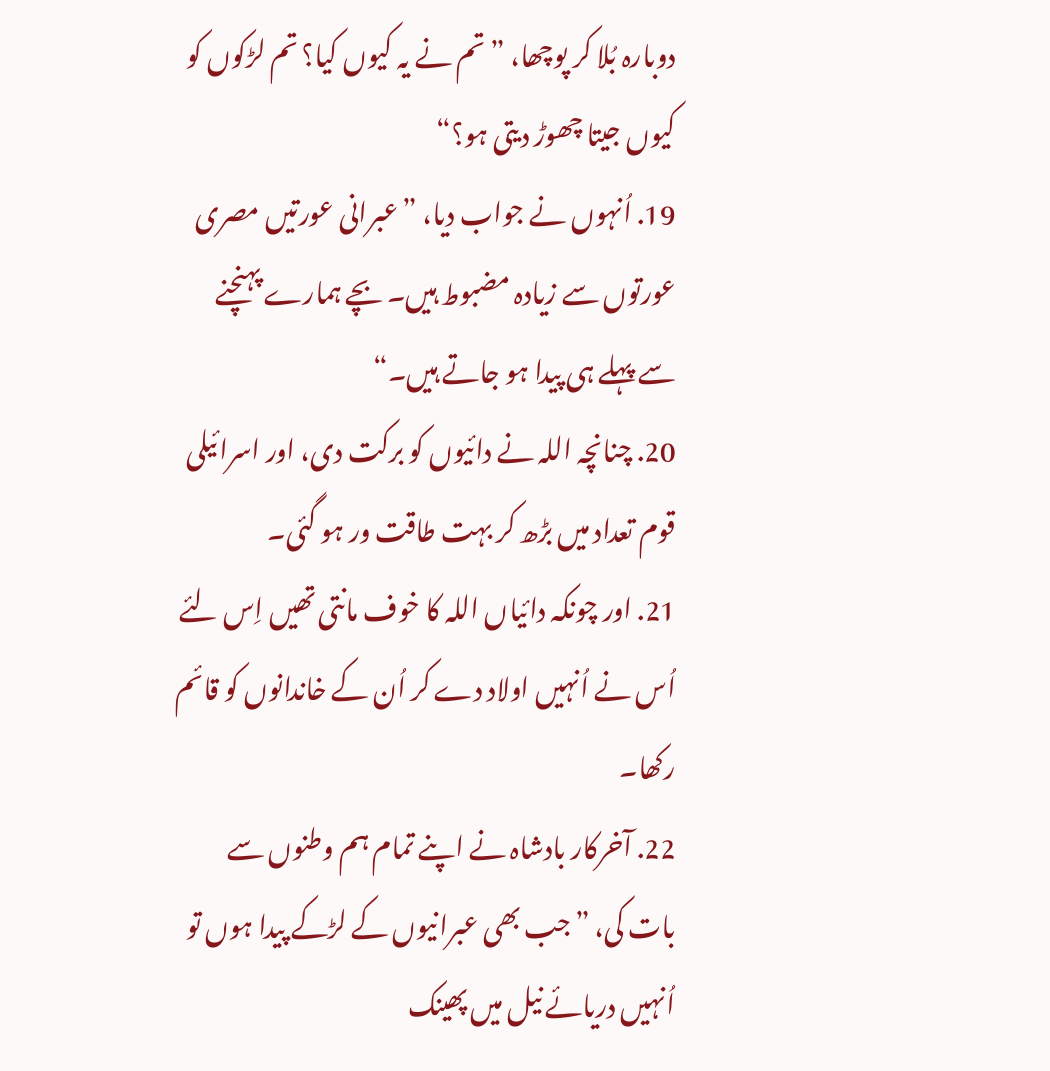دوبارہ بُلا کر پوچھا، ”تم نے یہ کیوں کیا؟ تم لڑکوں کو کیوں جیتا چھوڑ دیتی ہو؟“
19. اُنہوں نے جواب دیا، ”عبرانی عورتیں مصری عورتوں سے زیادہ مضبوط ہیں۔ بچے ہمارے پہنچنے سے پہلے ہی پیدا ہو جاتے ہیں۔“
20. چنانچہ اللہ نے دائیوں کو برکت دی، اور اسرائیلی قوم تعداد میں بڑھ کر بہت طاقت ور ہو گئی۔
21. اور چونکہ دائیاں اللہ کا خوف مانتی تھیں اِس لئے اُس نے اُنہیں اولاد دے کر اُن کے خاندانوں کو قائم رکھا۔
22. آخرکار بادشاہ نے اپنے تمام ہم وطنوں سے بات کی، ”جب بھی عبرانیوں کے لڑکے پیدا ہوں تو اُنہیں دریائے نیل میں پھینک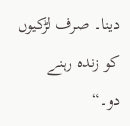دینا۔ صرف لڑکیوں کو زندہ رہنے دو۔“